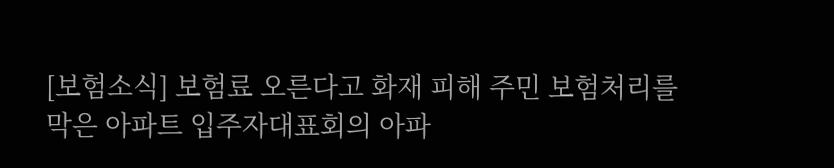[보험소식] 보험료 오른다고 화재 피해 주민 보험처리를 막은 아파트 입주자대표회의 아파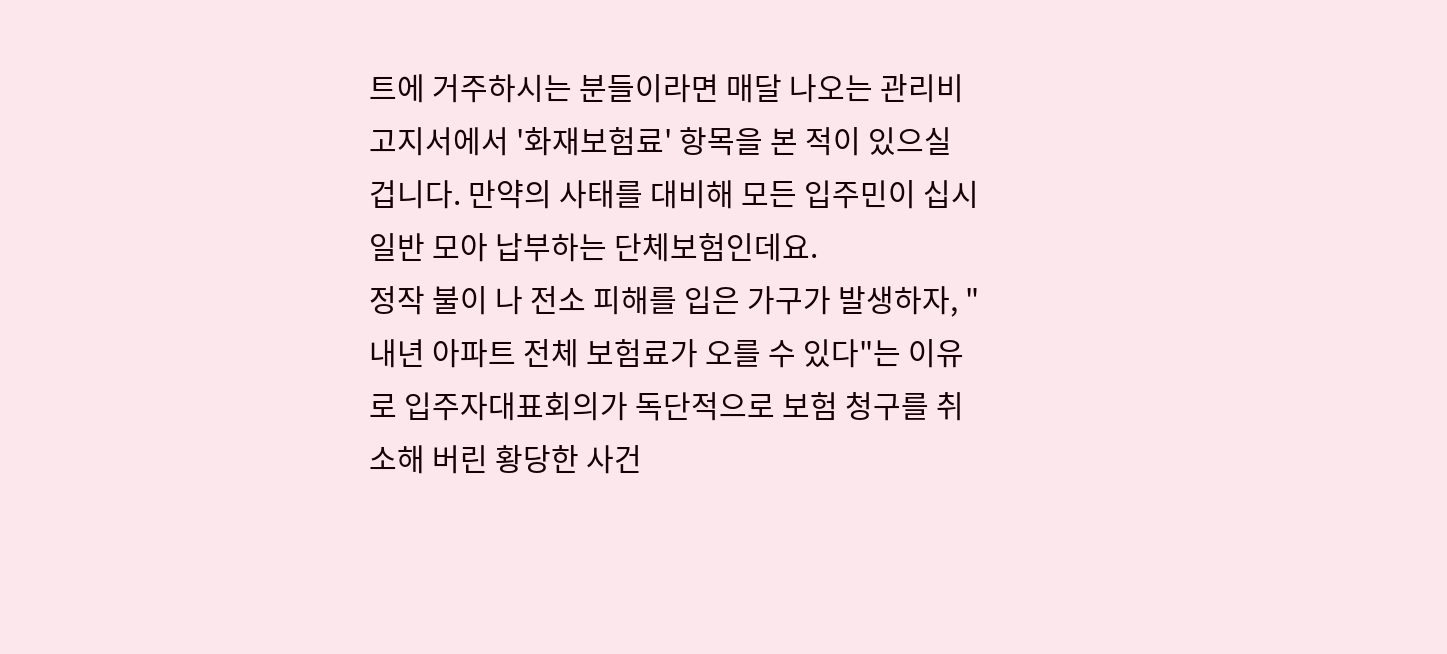트에 거주하시는 분들이라면 매달 나오는 관리비 고지서에서 '화재보험료' 항목을 본 적이 있으실 겁니다. 만약의 사태를 대비해 모든 입주민이 십시일반 모아 납부하는 단체보험인데요.
정작 불이 나 전소 피해를 입은 가구가 발생하자, "내년 아파트 전체 보험료가 오를 수 있다"는 이유로 입주자대표회의가 독단적으로 보험 청구를 취소해 버린 황당한 사건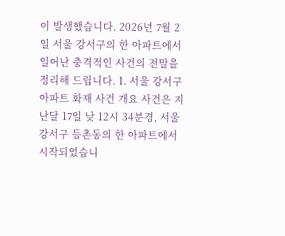이 발생했습니다. 2026년 7월 2일 서울 강서구의 한 아파트에서 일어난 충격적인 사건의 전말을 정리해 드립니다. 1. 서울 강서구 아파트 화재 사건 개요 사건은 지난달 17일 낮 12시 34분경, 서울 강서구 등촌동의 한 아파트에서 시작되었습니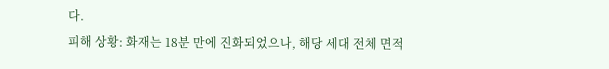다.
피해 상황: 화재는 18분 만에 진화되었으나, 해당 세대 전체 면적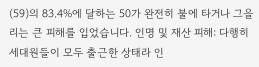(59)의 83.4%에 달하는 50가 완전히 불에 타거나 그을리는 큰 피해를 입었습니다. 인명 및 재산 피해: 다행히 세대원들이 모두 출근한 상태라 인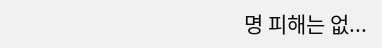명 피해는 없...